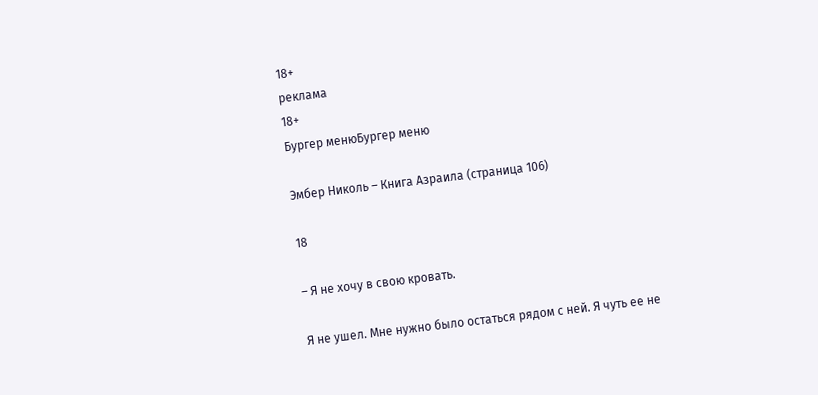18+
реклама
18+
Бургер менюБургер меню

Эмбер Николь – Книга Азраила (страница 106)

18

– Я не хочу в свою кровать.

Я не ушел. Мне нужно было остаться рядом с ней. Я чуть ее не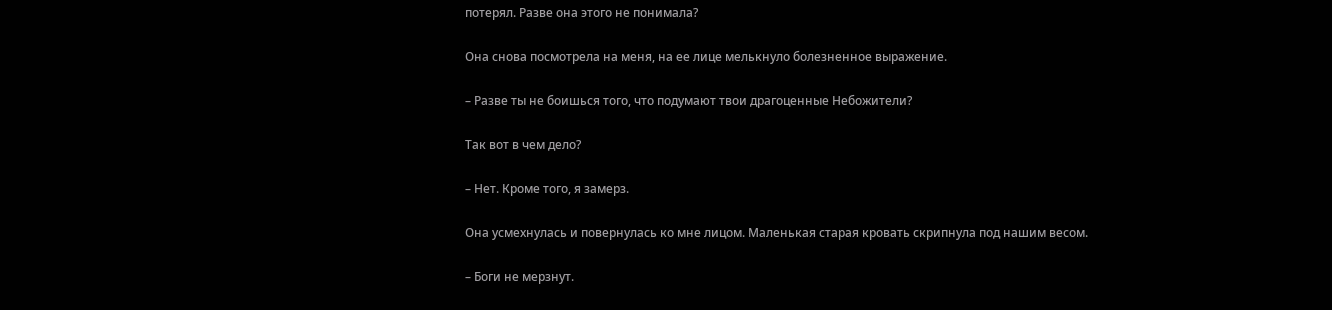потерял. Разве она этого не понимала?

Она снова посмотрела на меня, на ее лице мелькнуло болезненное выражение.

– Разве ты не боишься того, что подумают твои драгоценные Небожители?

Так вот в чем дело?

– Нет. Кроме того, я замерз.

Она усмехнулась и повернулась ко мне лицом. Маленькая старая кровать скрипнула под нашим весом.

– Боги не мерзнут.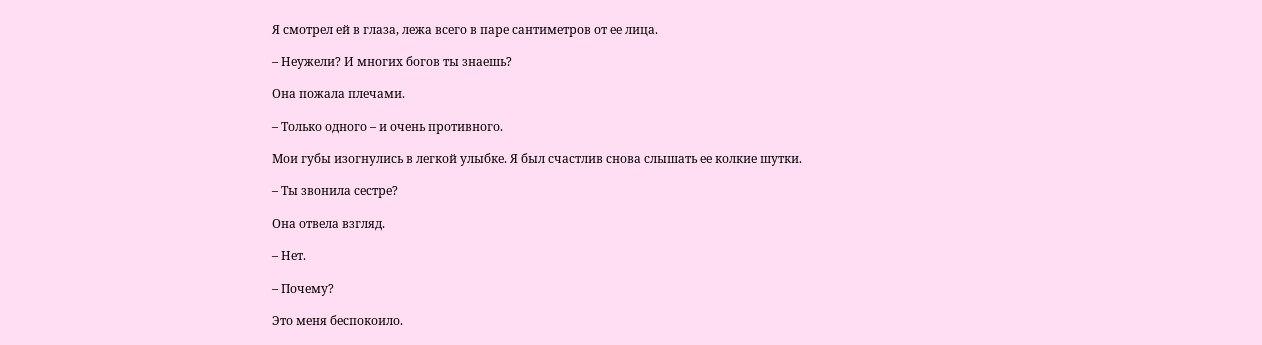Я смотрел ей в глаза, лежа всего в паре сантиметров от ее лица.

– Неужели? И многих богов ты знаешь?

Она пожала плечами.

– Только одного – и очень противного.

Мои губы изогнулись в легкой улыбке. Я был счастлив снова слышать ее колкие шутки.

– Ты звонила сестре?

Она отвела взгляд.

– Нет.

– Почему?

Это меня беспокоило.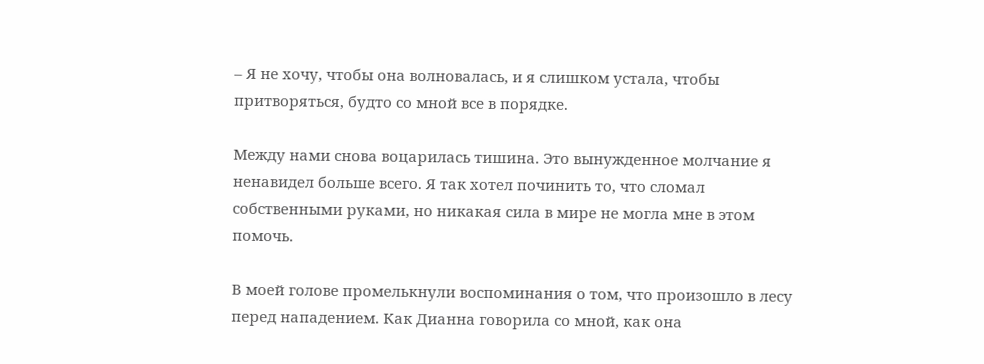– Я не хочу, чтобы она волновалась, и я слишком устала, чтобы притворяться, будто со мной все в порядке.

Между нами снова воцарилась тишина. Это вынужденное молчание я ненавидел больше всего. Я так хотел починить то, что сломал собственными руками, но никакая сила в мире не могла мне в этом помочь.

В моей голове промелькнули воспоминания о том, что произошло в лесу перед нападением. Как Дианна говорила со мной, как она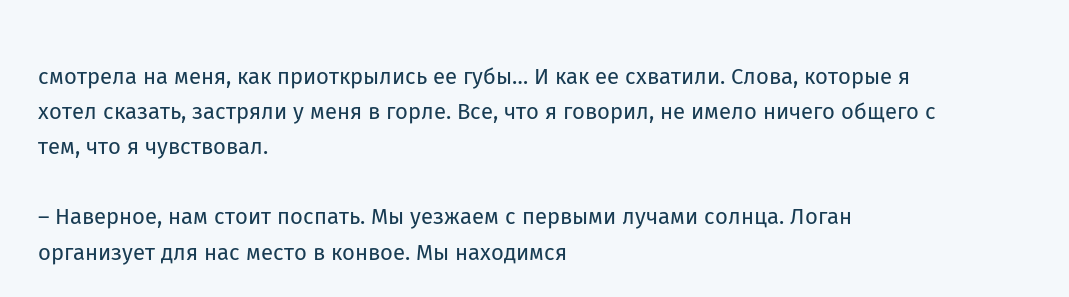смотрела на меня, как приоткрылись ее губы… И как ее схватили. Слова, которые я хотел сказать, застряли у меня в горле. Все, что я говорил, не имело ничего общего с тем, что я чувствовал.

– Наверное, нам стоит поспать. Мы уезжаем с первыми лучами солнца. Логан организует для нас место в конвое. Мы находимся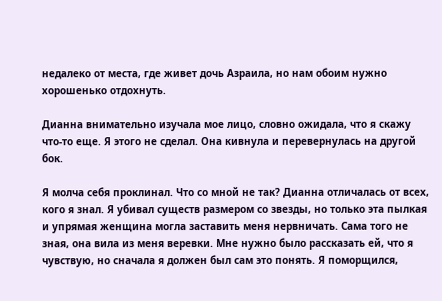недалеко от места, где живет дочь Азраила, но нам обоим нужно хорошенько отдохнуть.

Дианна внимательно изучала мое лицо, словно ожидала, что я скажу что-то еще. Я этого не сделал. Она кивнула и перевернулась на другой бок.

Я молча себя проклинал. Что со мной не так? Дианна отличалась от всех, кого я знал. Я убивал существ размером со звезды, но только эта пылкая и упрямая женщина могла заставить меня нервничать. Сама того не зная, она вила из меня веревки. Мне нужно было рассказать ей, что я чувствую, но сначала я должен был сам это понять. Я поморщился,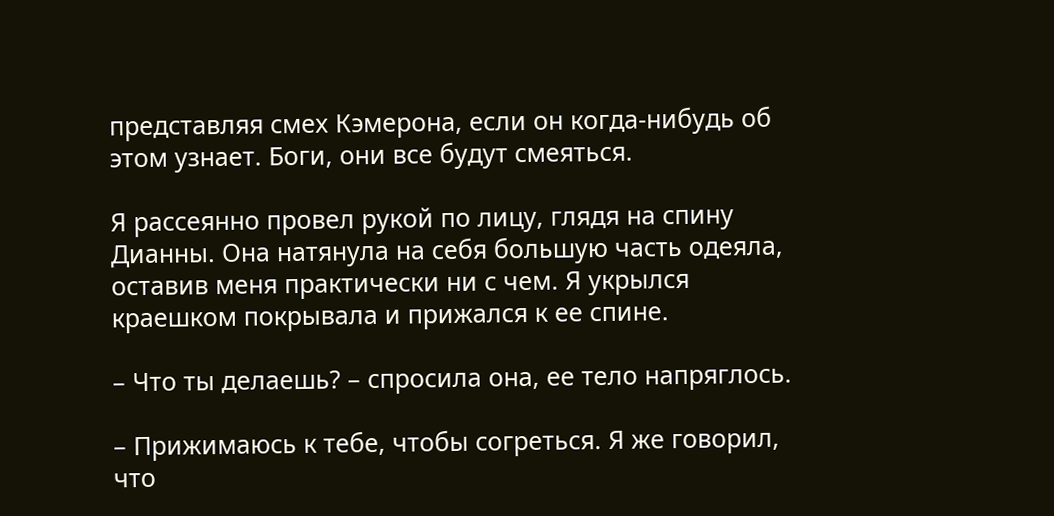представляя смех Кэмерона, если он когда-нибудь об этом узнает. Боги, они все будут смеяться.

Я рассеянно провел рукой по лицу, глядя на спину Дианны. Она натянула на себя большую часть одеяла, оставив меня практически ни с чем. Я укрылся краешком покрывала и прижался к ее спине.

– Что ты делаешь? – спросила она, ее тело напряглось.

– Прижимаюсь к тебе, чтобы согреться. Я же говорил, что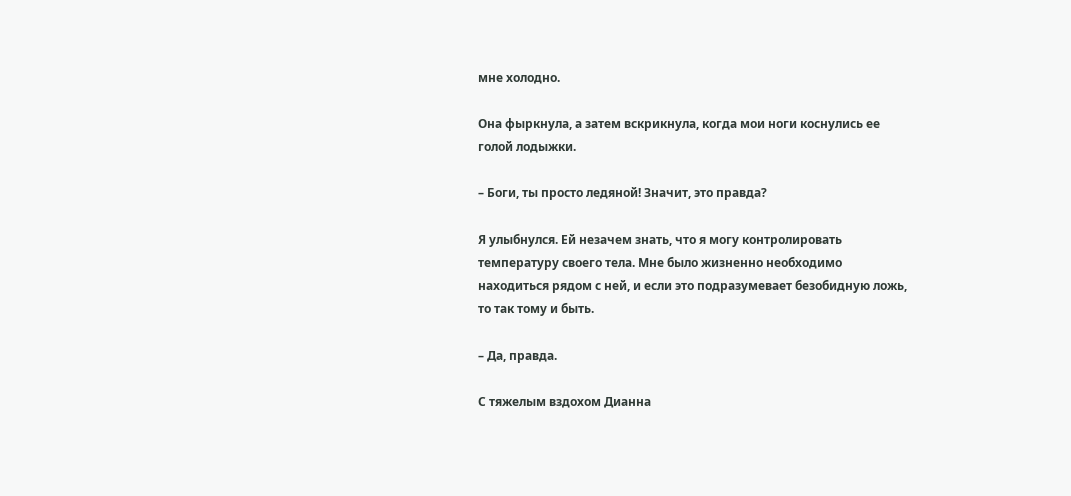мне холодно.

Она фыркнула, а затем вскрикнула, когда мои ноги коснулись ее голой лодыжки.

– Боги, ты просто ледяной! Значит, это правда?

Я улыбнулся. Ей незачем знать, что я могу контролировать температуру своего тела. Мне было жизненно необходимо находиться рядом с ней, и если это подразумевает безобидную ложь, то так тому и быть.

– Да, правда.

С тяжелым вздохом Дианна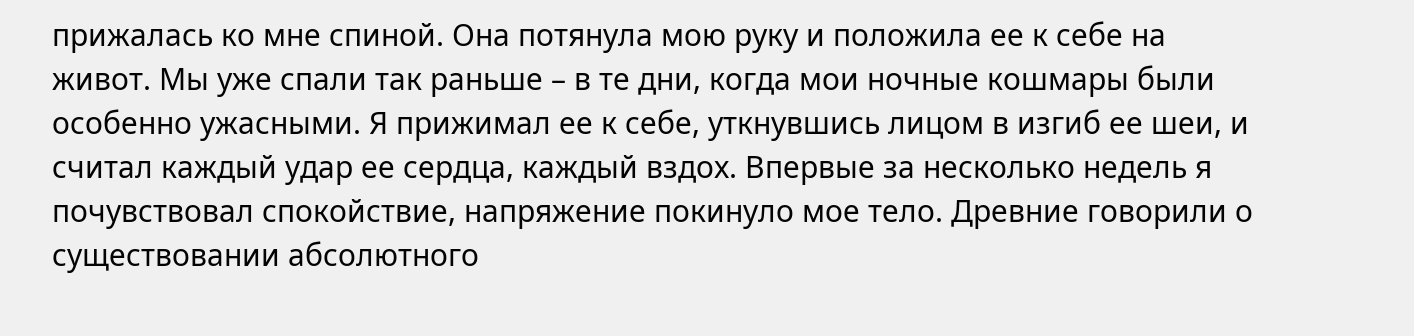прижалась ко мне спиной. Она потянула мою руку и положила ее к себе на живот. Мы уже спали так раньше – в те дни, когда мои ночные кошмары были особенно ужасными. Я прижимал ее к себе, уткнувшись лицом в изгиб ее шеи, и считал каждый удар ее сердца, каждый вздох. Впервые за несколько недель я почувствовал спокойствие, напряжение покинуло мое тело. Древние говорили о существовании абсолютного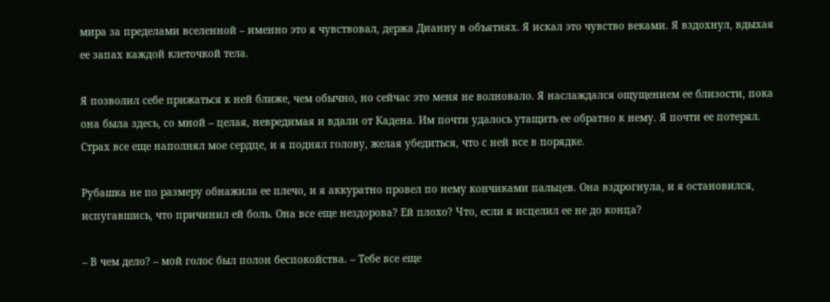мира за пределами вселенной – именно это я чувствовал, держа Дианну в объятиях. Я искал это чувство веками. Я вздохнул, вдыхая ее запах каждой клеточкой тела.

Я позволил себе прижаться к ней ближе, чем обычно, но сейчас это меня не волновало. Я наслаждался ощущением ее близости, пока она была здесь, со мной – целая, невредимая и вдали от Кадена. Им почти удалось утащить ее обратно к нему. Я почти ее потерял. Страх все еще наполнял мое сердце, и я поднял голову, желая убедиться, что с ней все в порядке.

Рубашка не по размеру обнажила ее плечо, и я аккуратно провел по нему кончиками пальцев. Она вздрогнула, и я остановился, испугавшись, что причинил ей боль. Она все еще нездорова? Ей плохо? Что, если я исцелил ее не до конца?

– В чем дело? – мой голос был полон беспокойства. – Тебе все еще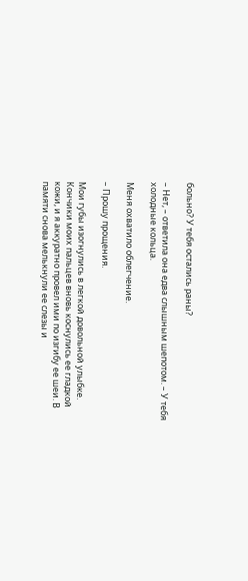больно? У тебя остались раны?

– Нет, – ответила она едва слышным шепотом. – У тебя холодные кольца.

Меня охватило облегчение.

– Прошу прощения.

Мои губы изогнулись в легкой довольной улыбке. Кончики моих пальцев вновь коснулись ее гладкой кожи, и я аккуратно провел ими по изгибу ее шеи. В памяти снова мелькнули ее слезы и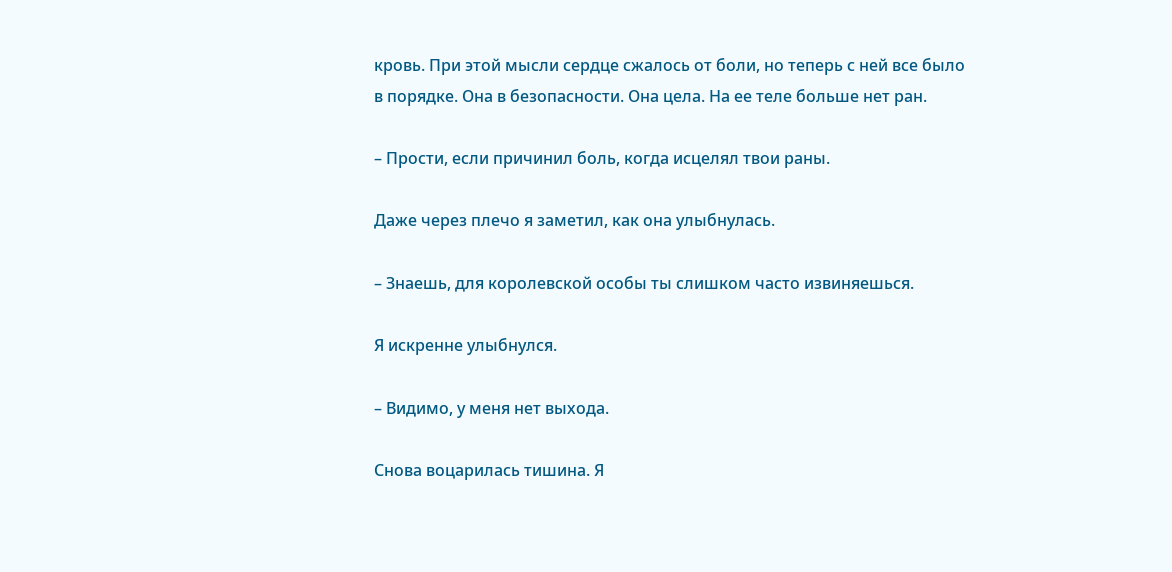кровь. При этой мысли сердце сжалось от боли, но теперь с ней все было в порядке. Она в безопасности. Она цела. На ее теле больше нет ран.

– Прости, если причинил боль, когда исцелял твои раны.

Даже через плечо я заметил, как она улыбнулась.

– Знаешь, для королевской особы ты слишком часто извиняешься.

Я искренне улыбнулся.

– Видимо, у меня нет выхода.

Снова воцарилась тишина. Я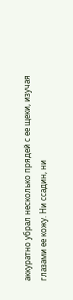аккуратно убрал несколько прядей с ее щеки, изучая глазами ее кожу. Ни ссадин, ни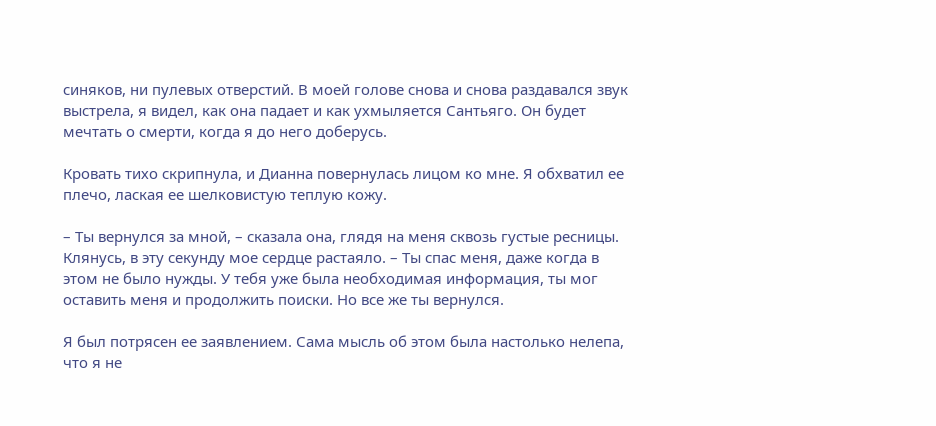синяков, ни пулевых отверстий. В моей голове снова и снова раздавался звук выстрела, я видел, как она падает и как ухмыляется Сантьяго. Он будет мечтать о смерти, когда я до него доберусь.

Кровать тихо скрипнула, и Дианна повернулась лицом ко мне. Я обхватил ее плечо, лаская ее шелковистую теплую кожу.

– Ты вернулся за мной, – сказала она, глядя на меня сквозь густые ресницы. Клянусь, в эту секунду мое сердце растаяло. – Ты спас меня, даже когда в этом не было нужды. У тебя уже была необходимая информация, ты мог оставить меня и продолжить поиски. Но все же ты вернулся.

Я был потрясен ее заявлением. Сама мысль об этом была настолько нелепа, что я не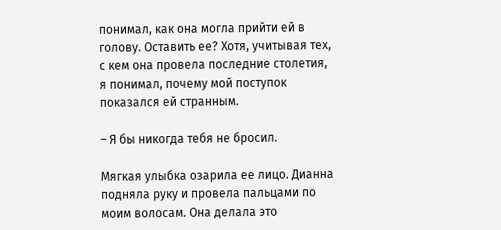понимал, как она могла прийти ей в голову. Оставить ее? Хотя, учитывая тех, с кем она провела последние столетия, я понимал, почему мой поступок показался ей странным.

– Я бы никогда тебя не бросил.

Мягкая улыбка озарила ее лицо. Дианна подняла руку и провела пальцами по моим волосам. Она делала это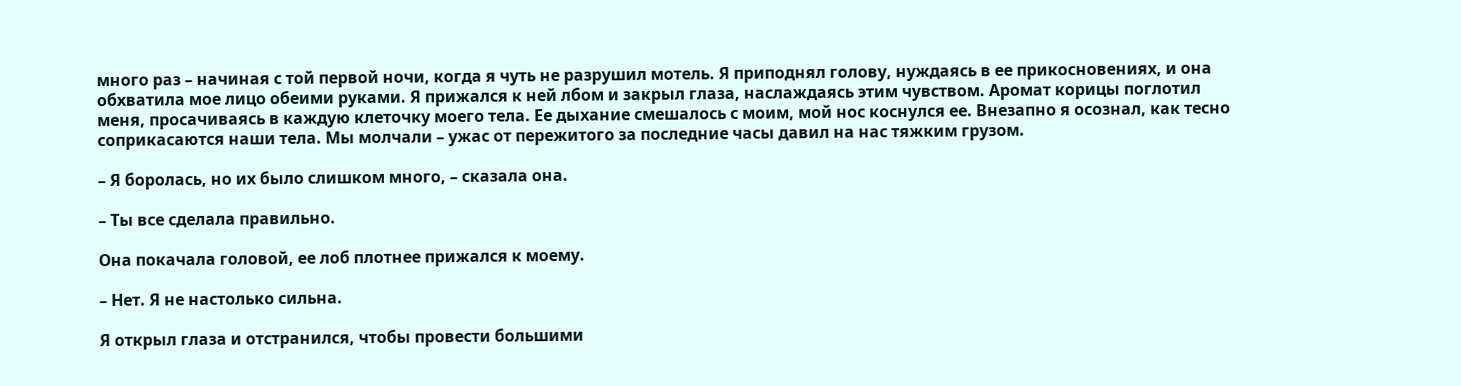много раз – начиная с той первой ночи, когда я чуть не разрушил мотель. Я приподнял голову, нуждаясь в ее прикосновениях, и она обхватила мое лицо обеими руками. Я прижался к ней лбом и закрыл глаза, наслаждаясь этим чувством. Аромат корицы поглотил меня, просачиваясь в каждую клеточку моего тела. Ее дыхание смешалось с моим, мой нос коснулся ее. Внезапно я осознал, как тесно соприкасаются наши тела. Мы молчали – ужас от пережитого за последние часы давил на нас тяжким грузом.

– Я боролась, но их было слишком много, – сказала она.

– Ты все сделала правильно.

Она покачала головой, ее лоб плотнее прижался к моему.

– Нет. Я не настолько сильна.

Я открыл глаза и отстранился, чтобы провести большими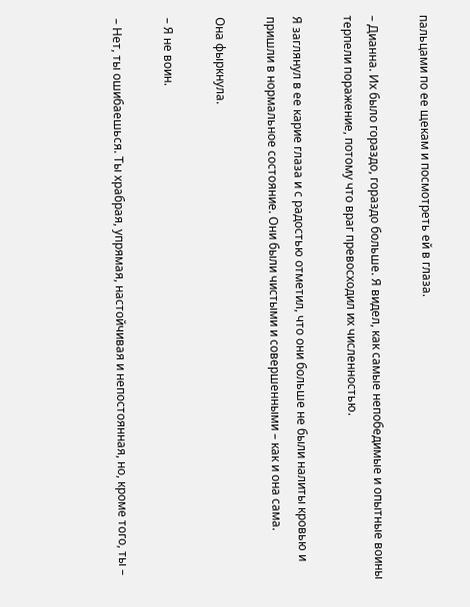пальцами по ее щекам и посмотреть ей в глаза.

– Дианна. Их было гораздо, гораздо больше. Я видел, как самые непобедимые и опытные воины терпели поражение, потому что враг превосходил их численностью.

Я заглянул в ее карие глаза и с радостью отметил, что они больше не были налиты кровью и пришли в нормальное состояние. Они были чистыми и совершенными – как и она сама.

Она фыркнула.

– Я не воин.

– Нет, ты ошибаешься. Ты храбрая, упрямая, настойчивая и непостоянная, но, кроме того, ты –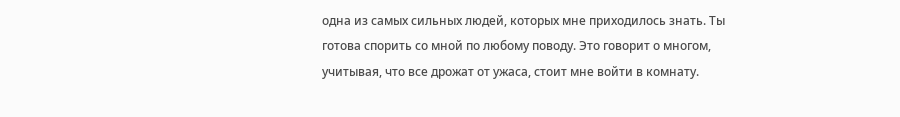одна из самых сильных людей, которых мне приходилось знать. Ты готова спорить со мной по любому поводу. Это говорит о многом, учитывая, что все дрожат от ужаса, стоит мне войти в комнату.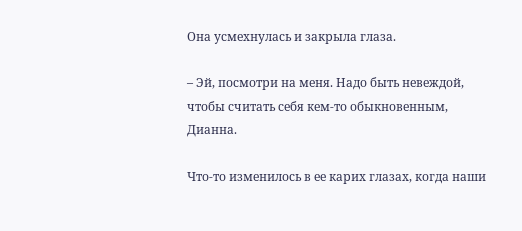Она усмехнулась и закрыла глаза.

– Эй, посмотри на меня. Надо быть невеждой, чтобы считать себя кем-то обыкновенным, Дианна.

Что-то изменилось в ее карих глазах, когда наши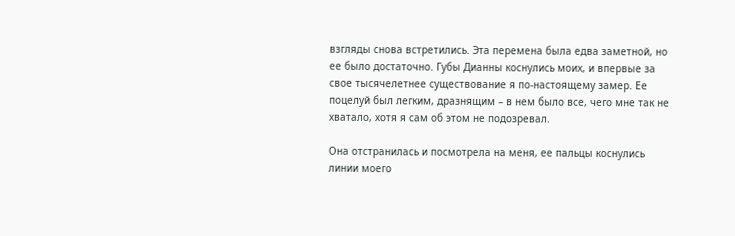взгляды снова встретились. Эта перемена была едва заметной, но ее было достаточно. Губы Дианны коснулись моих, и впервые за свое тысячелетнее существование я по-настоящему замер. Ее поцелуй был легким, дразнящим – в нем было все, чего мне так не хватало, хотя я сам об этом не подозревал.

Она отстранилась и посмотрела на меня, ее пальцы коснулись линии моего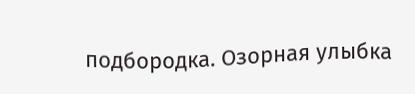подбородка. Озорная улыбка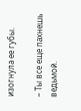изогнула ее губы.

– Ты все еще пахнешь ведьмой.